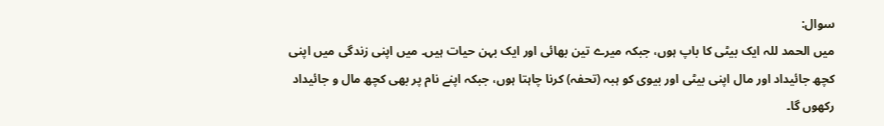سوال:
میں الحمد للہ ایک بیٹی کا باپ ہوں، جبکہ میرے تین بھائی اور ایک بہن حیات ہیں۔ میں اپنی زندگی میں اپنی کچھ جائیداد اور مال اپنی بیٹی اور بیوی کو ہبہ (تحفہ) کرنا چاہتا ہوں، جبکہ اپنے نام پر بھی کچھ مال و جائیداد رکھوں گا۔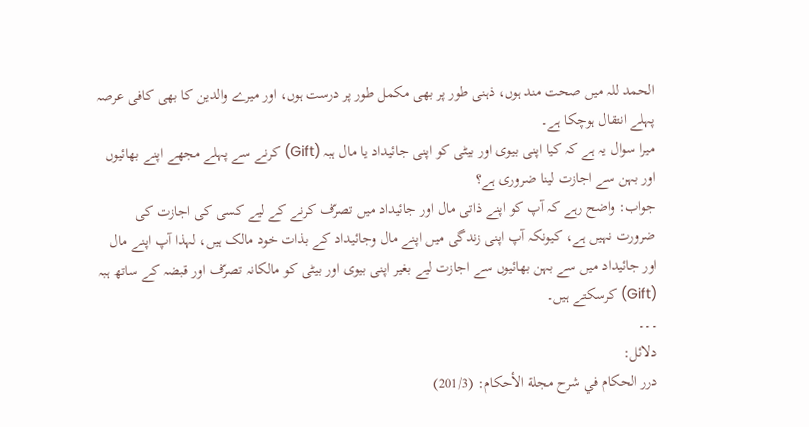الحمد للہ میں صحت مند ہوں، ذہنی طور پر بھی مکمل طور پر درست ہوں، اور میرے والدین کا بھی کافی عرصہ پہلے انتقال ہوچکا ہے۔
میرا سوال یہ ہے کہ کیا اپنی بیوی اور بیٹی کو اپنی جائیداد یا مال ہبہ (Gift) کرنے سے پہلے مجھے اپنے بھائیوں اور بہن سے اجازت لینا ضروری ہے؟
جواب: واضح رہے کہ آپ کو اپنے ذاتی مال اور جائیداد میں تصرّف کرنے کے لیے کسی کی اجازت کی ضرورت نہیں ہے، کیونکہ آپ اپنی زندگی میں اپنے مال وجائیداد کے بذات خود مالک ہیں، لہذا آپ اپنے مال اور جائیداد میں سے بہن بھائیوں سے اجازت لیے بغیر اپنی بیوی اور بیٹی کو مالکانہ تصرّف اور قبضہ کے ساتھ ہبہ (Gift) کرسکتے ہیں۔
۔۔۔
دلائل:
درر الحكام في شرح مجلة الأحكام: (201/3)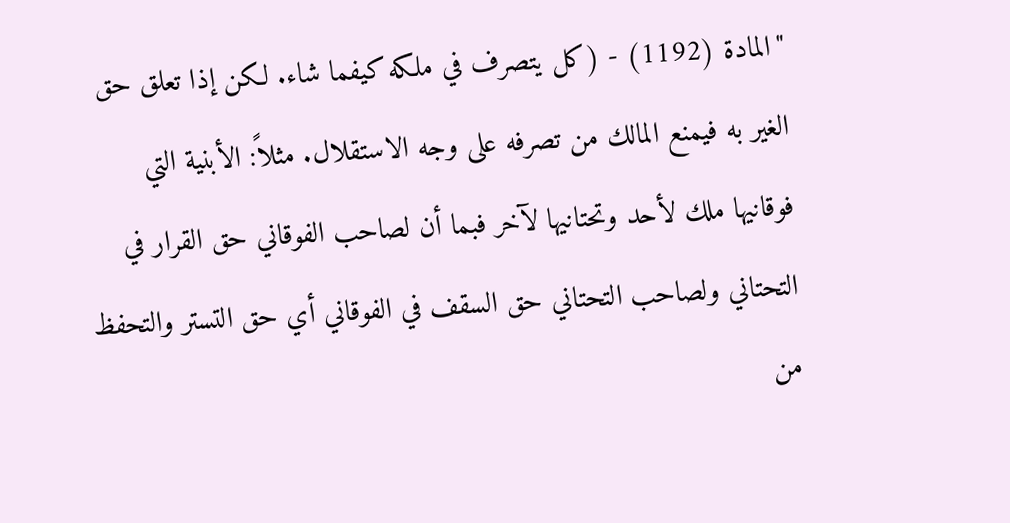"المادة (1192) - (كل يتصرف في ملكه كيفما شاء. لكن إذا تعلق حق الغير به فيمنع المالك من تصرفه على وجه الاستقلال. مثلاً: الأبنية التي فوقانيها ملك لأحد وتحتانيها لآخر فبما أن لصاحب الفوقاني حق القرار في التحتاني ولصاحب التحتاني حق السقف في الفوقاني أي حق التستر والتحفظ من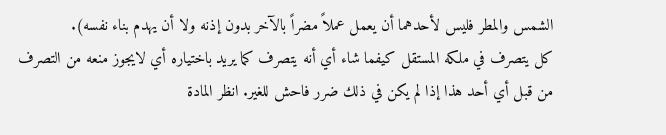الشمس والمطر فليس لأحدهما أن يعمل عملاً مضراً بالآخر بدون إذنه ولا أن يهدم بناء نفسه).
كل يتصرف في ملكه المستقل كيفما شاء أي أنه يتصرف كما يريد باختياره أي لايجوز منعه من التصرف من قبل أي أحد هذا إذا لم يكن في ذلك ضرر فاحش للغير. انظر المادة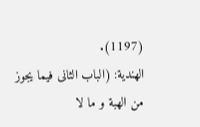(1197).
الھندیة: (الباب الثانی فیما یجوز من الھبة و ما لا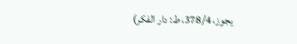یجوز، 378/4، ط: دار الفکر)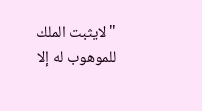"لايثبت الملك للموهوب له إلا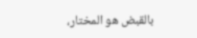بالقبض هو المختار،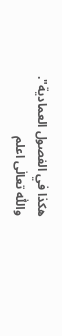هكذا في الفصول العمادية".
واللّٰه تعالٰی اعلم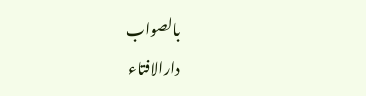بالصواب
دارالافتاء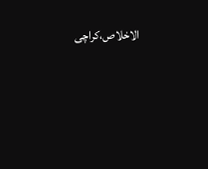الاخلاص،کراچی